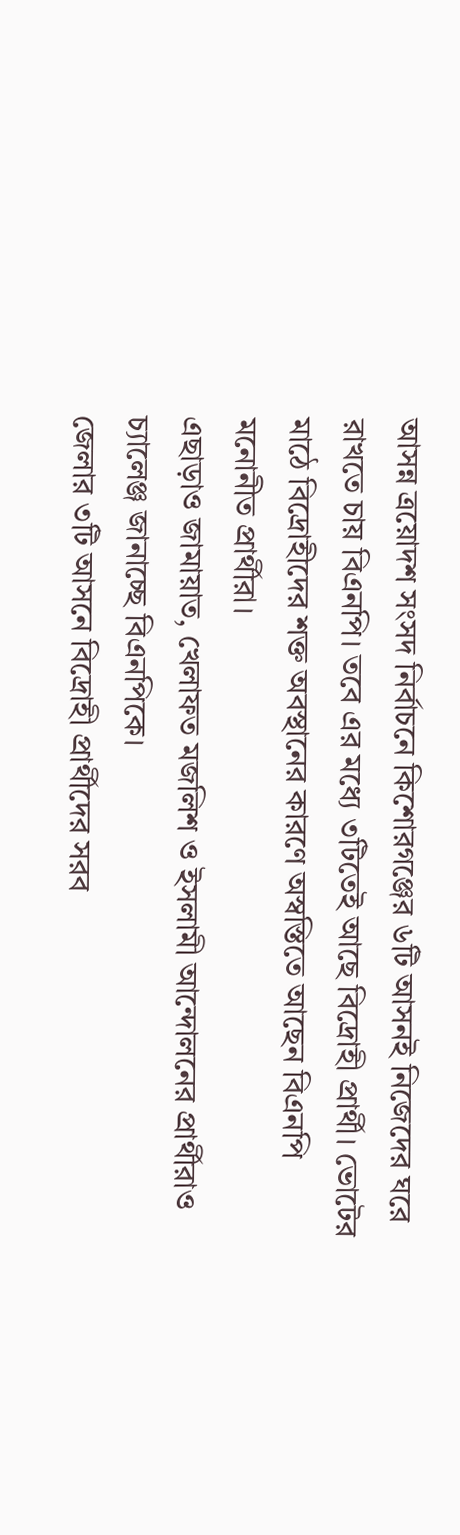আসন্ন ত্রয়োদশ সংসদ নির্বাচনে কিশোরগঞ্জের ৬টি আসনই নিজেদের ঘরে রাখতে চায় বিএনপি। তবে এর মধ্যে ৩টিতেই আছে বিদ্রোহী প্রার্থী। ভোটের মাঠে বিদ্রোহীদের শক্ত অবস্থানের কারণে অস্বস্তিতে আছেন বিএনপি মনোনীত প্রার্থীরা।
এছাড়াও জামায়াত, খেলাফত মজলিশ ও ইসলামী আন্দোলনের প্রার্থীরাও চ্যালেঞ্জ জানাচ্ছে বিএনপিকে।
জেলার ৩টি আসনে বিদ্রোহী প্রার্থীদের সরব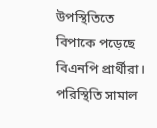উপস্থিতিতে বিপাকে পড়েছে বিএনপি প্রার্থীরা। পরিস্থিতি সামাল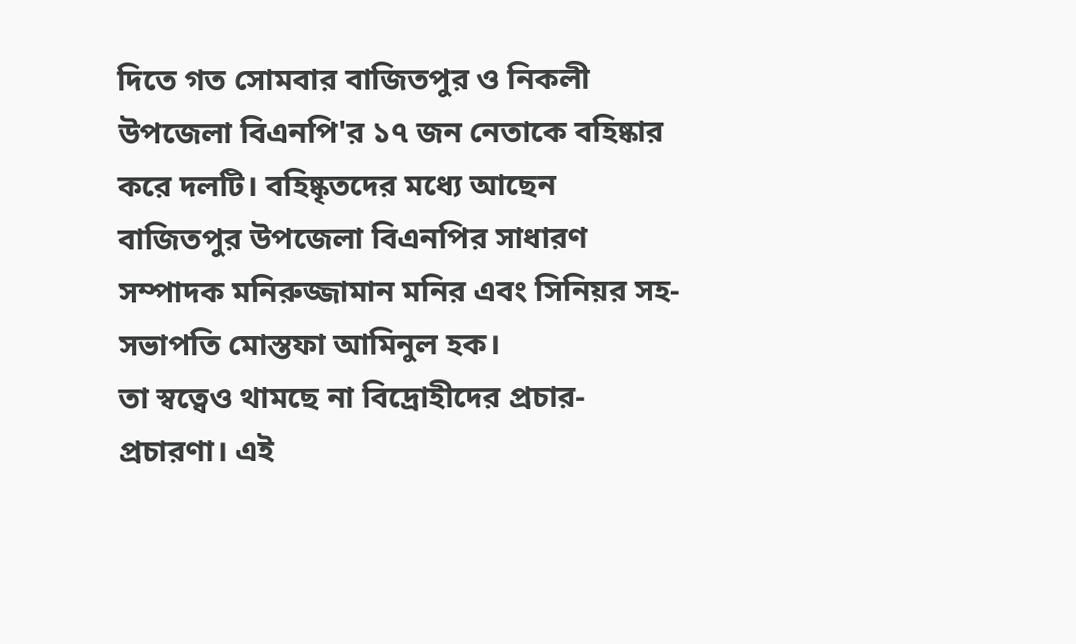দিতে গত সোমবার বাজিতপুর ও নিকলী উপজেলা বিএনপি'র ১৭ জন নেতাকে বহিষ্কার করে দলটি। বহিষ্কৃতদের মধ্যে আছেন বাজিতপুর উপজেলা বিএনপির সাধারণ সম্পাদক মনিরুজ্জামান মনির এবং সিনিয়র সহ-সভাপতি মোস্তফা আমিনুল হক।
তা স্বত্বেও থামছে না বিদ্রোহীদের প্রচার-প্রচারণা। এই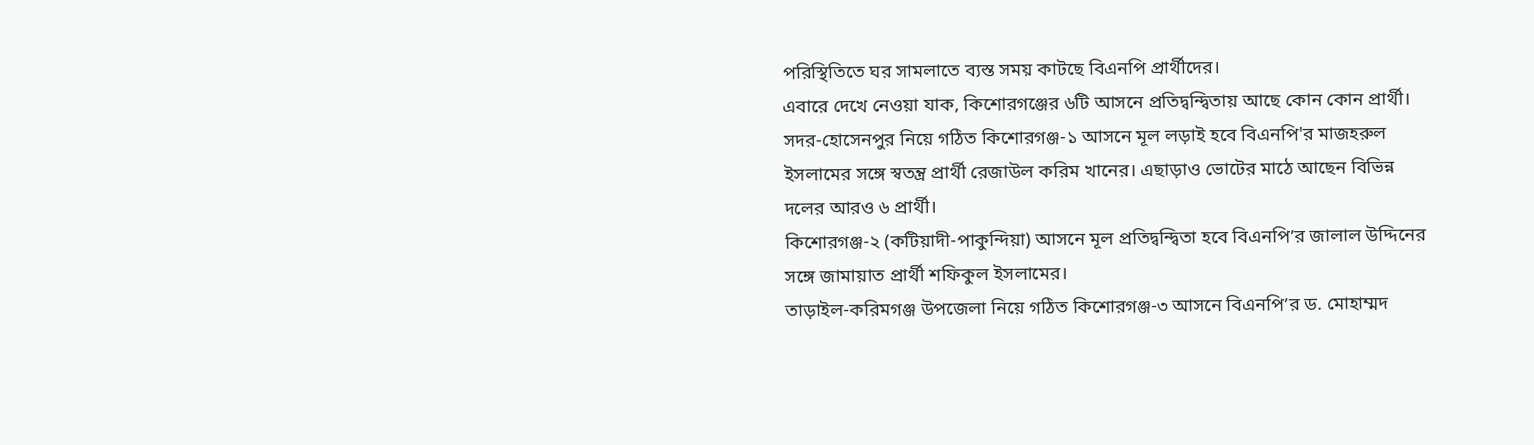পরিস্থিতিতে ঘর সামলাতে ব্যস্ত সময় কাটছে বিএনপি প্রার্থীদের।
এবারে দেখে নেওয়া যাক, কিশোরগঞ্জের ৬টি আসনে প্রতিদ্বন্দ্বিতায় আছে কোন কোন প্রার্থী।
সদর-হোসেনপুর নিয়ে গঠিত কিশোরগঞ্জ-১ আসনে মূল লড়াই হবে বিএনপি'র মাজহরুল ইসলামের সঙ্গে স্বতন্ত্র প্রার্থী রেজাউল করিম খানের। এছাড়াও ভোটের মাঠে আছেন বিভিন্ন দলের আরও ৬ প্রার্থী।
কিশোরগঞ্জ-২ (কটিয়াদী-পাকুন্দিয়া) আসনে মূল প্রতিদ্বন্দ্বিতা হবে বিএনপি’র জালাল উদ্দিনের সঙ্গে জামায়াত প্রার্থী শফিকুল ইসলামের।
তাড়াইল-করিমগঞ্জ উপজেলা নিয়ে গঠিত কিশোরগঞ্জ-৩ আসনে বিএনপি’র ড. মোহাম্মদ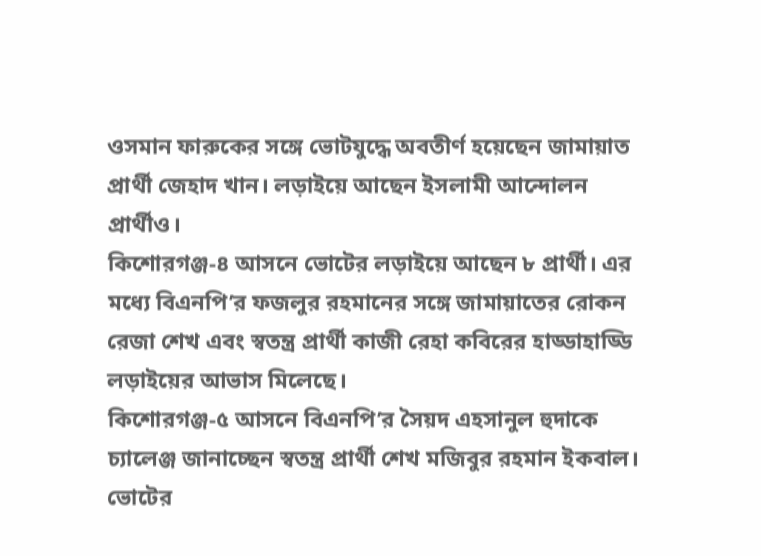ওসমান ফারুকের সঙ্গে ভোটযুদ্ধে অবতীর্ণ হয়েছেন জামায়াত প্রার্থী জেহাদ খান। লড়াইয়ে আছেন ইসলামী আন্দোলন প্রার্থীও।
কিশোরগঞ্জ-৪ আসনে ভোটের লড়াইয়ে আছেন ৮ প্রার্থী। এর মধ্যে বিএনপি’র ফজলুর রহমানের সঙ্গে জামায়াতের রোকন রেজা শেখ এবং স্বতন্ত্র প্রার্থী কাজী রেহা কবিরের হাড্ডাহাড্ডি লড়াইয়ের আভাস মিলেছে।
কিশোরগঞ্জ-৫ আসনে বিএনপি’র সৈয়দ এহসানুল হুদাকে চ্যালেঞ্জ জানাচ্ছেন স্বতন্ত্র প্রার্থী শেখ মজিবুর রহমান ইকবাল। ভোটের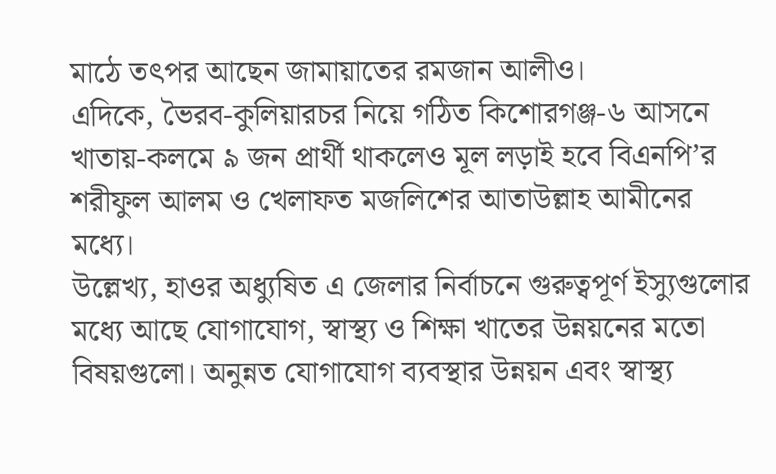মাঠে তৎপর আছেন জামায়াতের রমজান আলীও।
এদিকে, ভৈরব-কুলিয়ারচর নিয়ে গঠিত কিশোরগঞ্জ-৬ আসনে খাতায়-কলমে ৯ জন প্রার্থী থাকলেও মূল লড়াই হবে বিএনপি’র শরীফুল আলম ও খেলাফত মজলিশের আতাউল্লাহ আমীনের মধ্যে।
উল্লেখ্য, হাওর অধ্যুষিত এ জেলার নির্বাচনে গুরুত্বপূর্ণ ইস্যুগুলোর মধ্যে আছে যোগাযোগ, স্বাস্থ্য ও শিক্ষা খাতের উন্নয়নের মতো বিষয়গুলো। অনুন্নত যোগাযোগ ব্যবস্থার উন্নয়ন এবং স্বাস্থ্য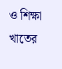ও শিক্ষা খাতের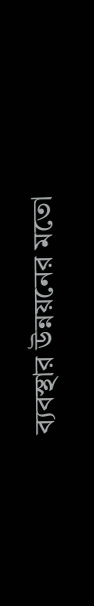ব্যবস্থার উন্নয়নের মতো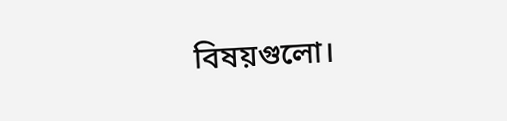বিষয়গুলো।